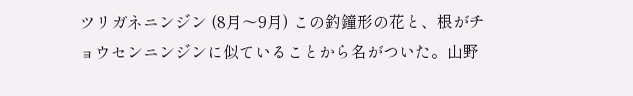ツリガネニンジン (8月〜9月) この釣鐘形の花と、根がチョウセンニンジンに似ていることから名がついた。山野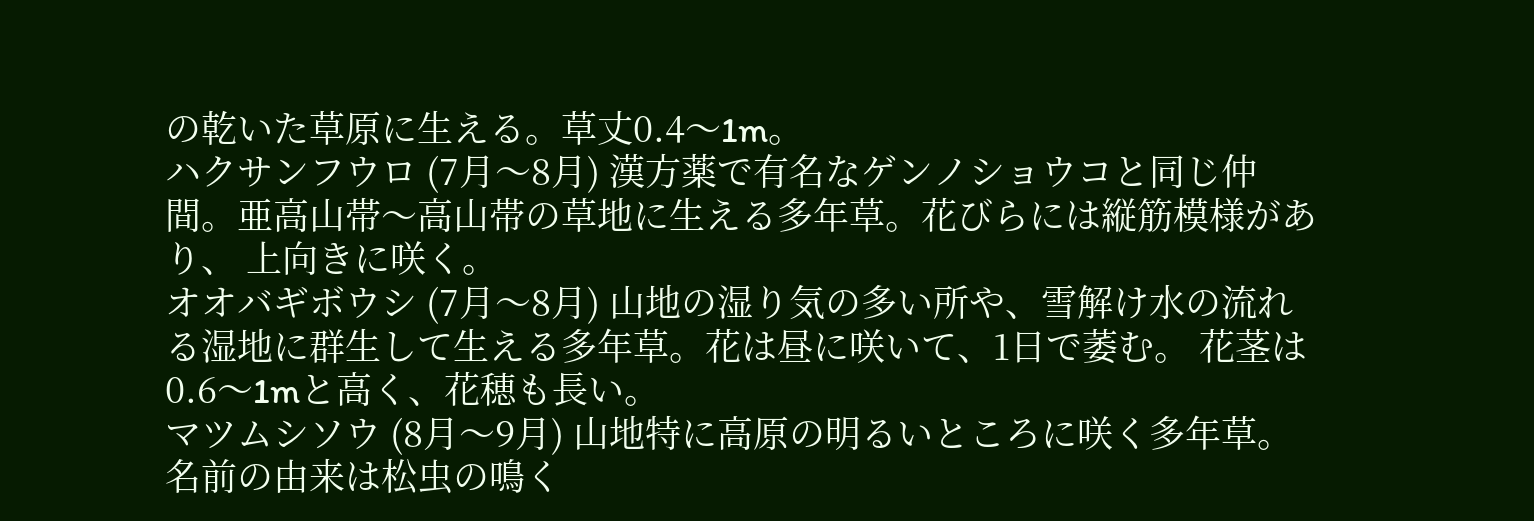の乾いた草原に生える。草丈0.4〜1m。
ハクサンフウロ (7月〜8月) 漢方薬で有名なゲンノショウコと同じ仲間。亜高山帯〜高山帯の草地に生える多年草。花びらには縦筋模様があり、 上向きに咲く。
オオバギボウシ (7月〜8月) 山地の湿り気の多い所や、雪解け水の流れる湿地に群生して生える多年草。花は昼に咲いて、1日で萎む。 花茎は0.6〜1mと高く、花穂も長い。
マツムシソウ (8月〜9月) 山地特に高原の明るいところに咲く多年草。名前の由来は松虫の鳴く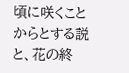頃に咲くことからとする説と、花の終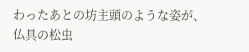わったあとの坊主頭のような姿が、仏具の松虫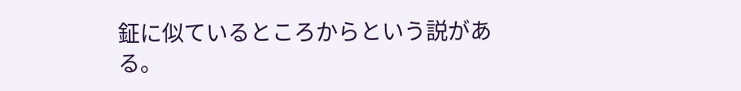鉦に似ているところからという説がある。